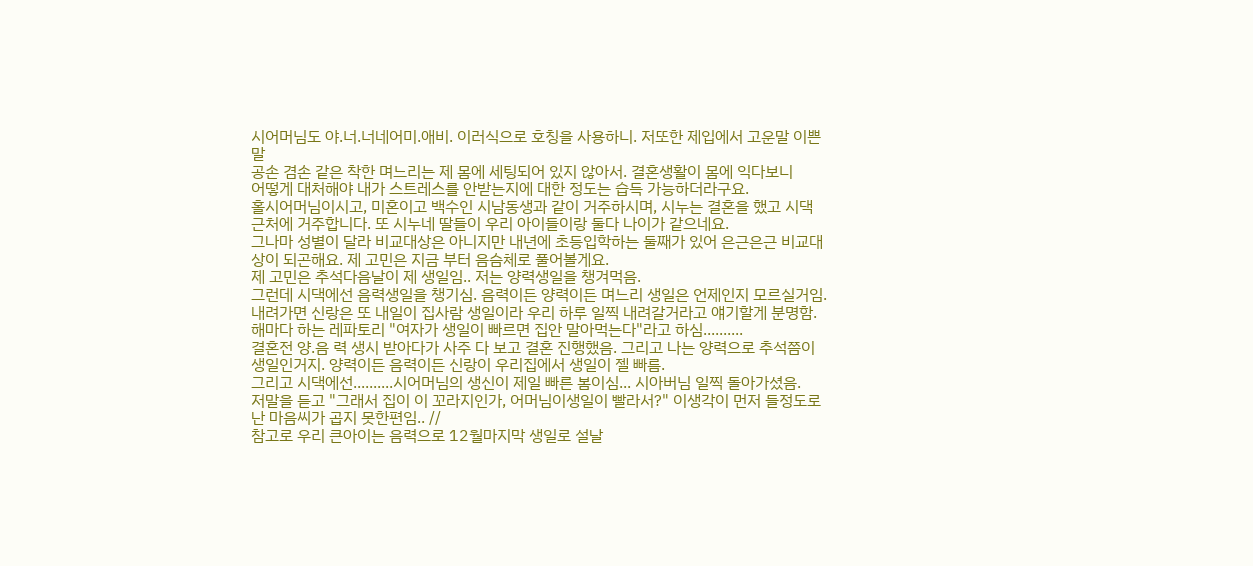시어머님도 야.너.너네어미.애비. 이러식으로 호칭을 사용하니. 저또한 제입에서 고운말 이쁜말
공손 겸손 같은 착한 며느리는 제 몸에 세팅되어 있지 않아서. 결혼생활이 몸에 익다보니
어떻게 대처해야 내가 스트레스를 안받는지에 대한 정도는 습득 가능하더라구요.
홀시어머님이시고, 미혼이고 백수인 시남동생과 같이 거주하시며, 시누는 결혼을 했고 시댁 근처에 거주합니다. 또 시누네 딸들이 우리 아이들이랑 둘다 나이가 같으네요.
그나마 성별이 달라 비교대상은 아니지만 내년에 초등입학하는 둘째가 있어 은근은근 비교대상이 되곤해요. 제 고민은 지금 부터 음슴체로 풀어볼게요.
제 고민은 추석다음날이 제 생일임.. 저는 양력생일을 챙겨먹음.
그런데 시댁에선 음력생일을 챙기심. 음력이든 양력이든 며느리 생일은 언제인지 모르실거임.
내려가면 신랑은 또 내일이 집사람 생일이라 우리 하루 일찍 내려갈거라고 얘기할게 분명함.
해마다 하는 레파토리 "여자가 생일이 빠르면 집안 말아먹는다"라고 하심..........
결혼전 양.음 력 생시 받아다가 사주 다 보고 결혼 진행했음. 그리고 나는 양력으로 추석쯤이 생일인거지. 양력이든 음력이든 신랑이 우리집에서 생일이 젤 빠름.
그리고 시댁에선..........시어머님의 생신이 제일 빠른 봄이심... 시아버님 일찍 돌아가셨음.
저말을 듣고 "그래서 집이 이 꼬라지인가, 어머님이생일이 빨라서?" 이생각이 먼저 들정도로 난 마음씨가 곱지 못한편임.. //
참고로 우리 큰아이는 음력으로 12월마지막 생일로 설날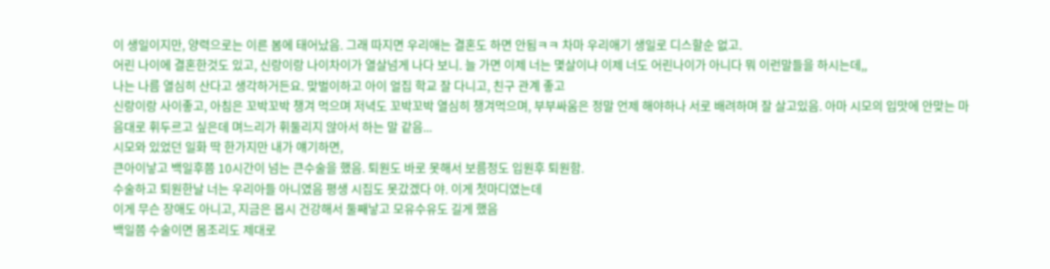이 생일이지만, 양력으로는 이른 봄에 태어났음. 그래 따지면 우리애는 결혼도 하면 안됨ㅋㅋ 차마 우리애기 생일로 디스할순 없고.
어린 나이에 결혼한것도 있고, 신랑이랑 나이차이가 열살넘게 나다 보니. 늘 가면 이제 너는 몇살이냐 이제 너도 어린나이가 아니다 뭐 이런말들을 하시는데,,
나는 나름 열심히 산다고 생각하거든요. 맞벌이하고 아이 얼집 학교 잘 다니고, 친구 관계 좋고
신랑이랑 사이좋고, 아침은 꼬박꼬박 챙겨 먹으며 저녁도 꼬박꼬박 열심히 챙겨먹으며, 부부싸움은 정말 언제 해야하나 서로 배려하며 잘 살고있음. 아마 시모의 입맛에 안맞는 마음대로 휘두르고 싶은데 며느리가 휘둘리지 않아서 하는 말 같음...
시모와 있었던 일화 딱 한가지만 내가 얘기하면,
큰아이낳고 백일후쯤 10시간이 넘는 큰수술을 했음. 퇴원도 바로 못해서 보름정도 입원후 퇴원함.
수술하고 퇴원한날 너는 우리아들 아니였음 평생 시집도 못갔겠다 야. 이게 첫마디였는데
이게 무슨 장애도 아니고, 지금은 몹시 건강해서 둘째낳고 모유수유도 길게 했음
백일쯤 수술이면 몸조리도 제대로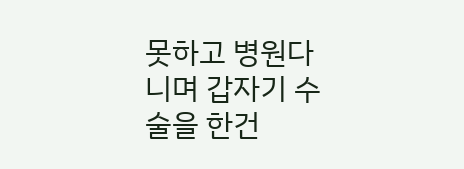못하고 병원다니며 갑자기 수술을 한건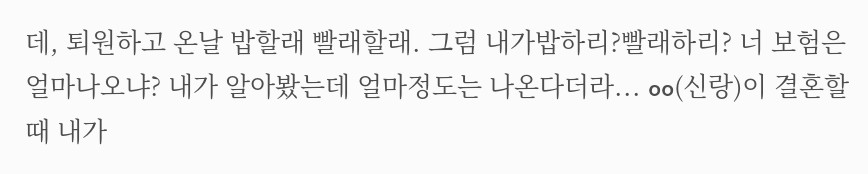데, 퇴원하고 온날 밥할래 빨래할래. 그럼 내가밥하리?빨래하리? 너 보험은 얼마나오냐? 내가 알아봤는데 얼마정도는 나온다더라... oo(신랑)이 결혼할때 내가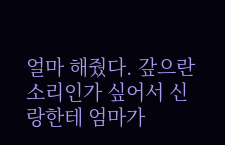얼마 해줬다. 갚으란 소리인가 싶어서 신랑한테 엄마가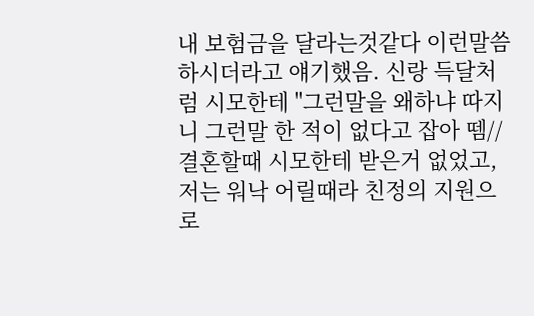내 보험금을 달라는것같다 이런말씀하시더라고 얘기했음. 신랑 득달처럼 시모한테 "그런말을 왜하냐 따지니 그런말 한 적이 없다고 잡아 뗌// 결혼할때 시모한테 받은거 없었고, 저는 워낙 어릴때라 친정의 지원으로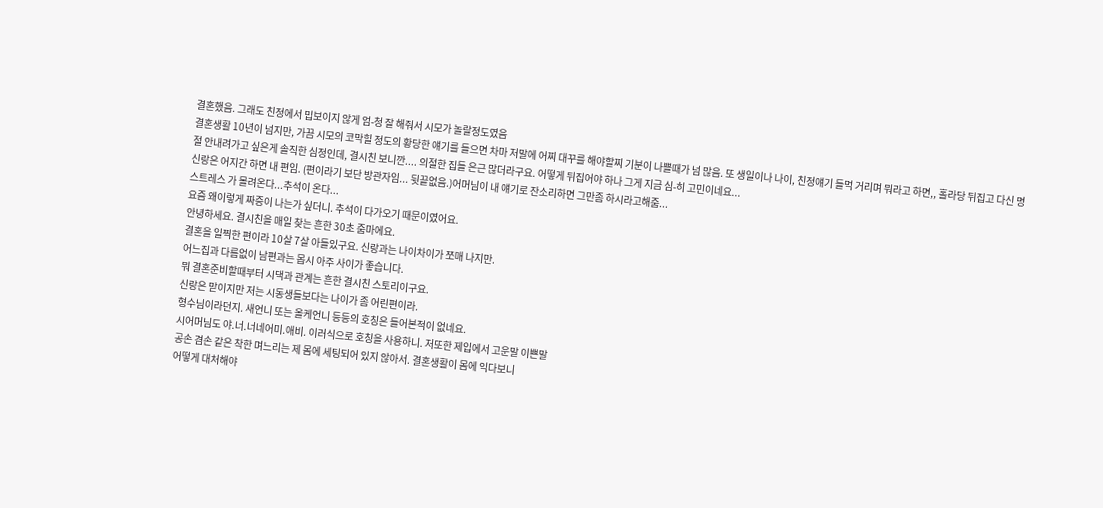결혼했음. 그래도 친정에서 밉보이지 않게 엄-청 잘 해줘서 시모가 놀랄정도였음
결혼생활 10년이 넘지만, 가끔 시모의 코막힐 정도의 황당한 얘기를 들으면 차마 저말에 어찌 대꾸를 해야할찌 기분이 나쁠때가 넘 많음. 또 생일이나 나이, 친정얘기 들먹 거리며 뭐라고 하면,, 홀라당 뒤집고 다신 명절 안내려가고 싶은게 솔직한 심정인데, 결시친 보니깐.... 의절한 집들 은근 많더라구요. 어떻게 뒤집어야 하나 그게 지금 심-히 고민이네요...
신랑은 어지간 하면 내 편임. (편이라기 보단 방관자임... 뒷끝없음.)어머님이 내 얘기로 잔소리하면 그만좀 하시라고해줌...
스트레스 가 몰려온다...추석이 온다...
요즘 왜이렇게 짜증이 나는가 싶더니. 추석이 다가오기 때문이였어요.
안녕하세요. 결시친을 매일 찾는 흔한 30초 줌마에요.
결혼을 일찍한 편이라 10살 7살 아들있구요. 신랑과는 나이차이가 쪼매 나지만.
어느집과 다름없이 남편과는 몹시 아주 사이가 좋습니다.
뭐 결혼준비할때부터 시댁과 관계는 흔한 결시친 스토리이구요.
신랑은 맏이지만 저는 시동생들보다는 나이가 좀 어린편이라.
형수님이라던지. 새언니 또는 올케언니 등등의 호칭은 들어본적이 없네요.
시어머님도 야.너.너네어미.애비. 이러식으로 호칭을 사용하니. 저또한 제입에서 고운말 이쁜말
공손 겸손 같은 착한 며느리는 제 몸에 세팅되어 있지 않아서. 결혼생활이 몸에 익다보니
어떻게 대처해야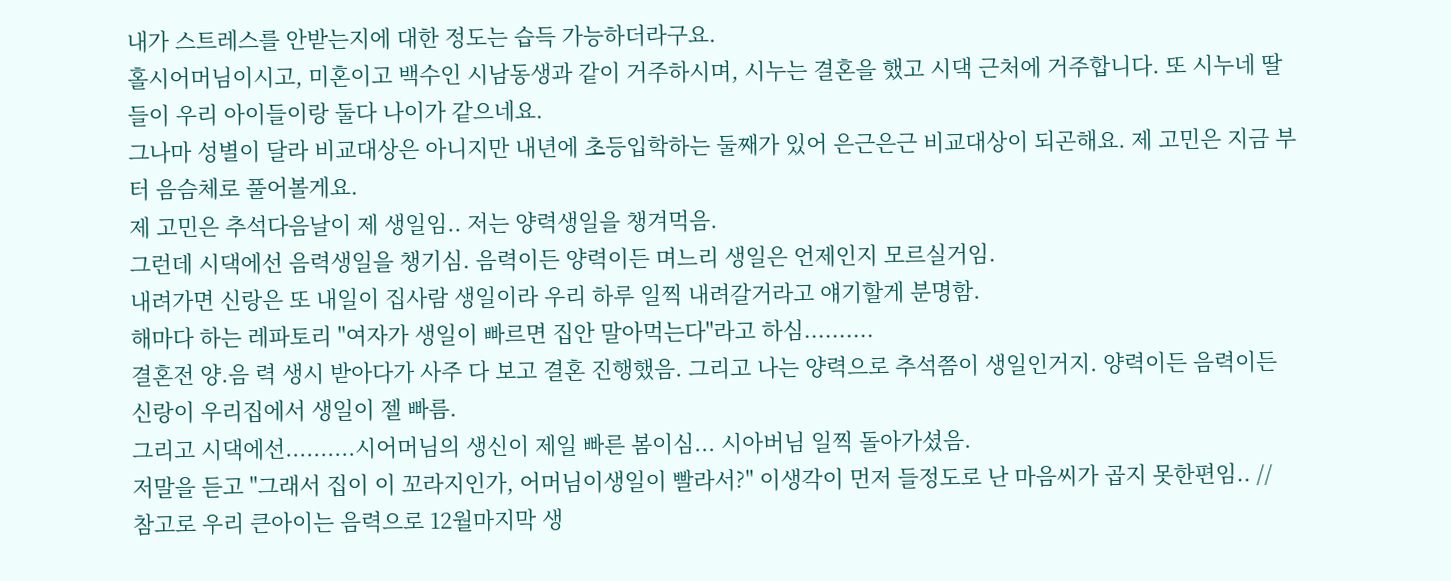내가 스트레스를 안받는지에 대한 정도는 습득 가능하더라구요.
홀시어머님이시고, 미혼이고 백수인 시남동생과 같이 거주하시며, 시누는 결혼을 했고 시댁 근처에 거주합니다. 또 시누네 딸들이 우리 아이들이랑 둘다 나이가 같으네요.
그나마 성별이 달라 비교대상은 아니지만 내년에 초등입학하는 둘째가 있어 은근은근 비교대상이 되곤해요. 제 고민은 지금 부터 음슴체로 풀어볼게요.
제 고민은 추석다음날이 제 생일임.. 저는 양력생일을 챙겨먹음.
그런데 시댁에선 음력생일을 챙기심. 음력이든 양력이든 며느리 생일은 언제인지 모르실거임.
내려가면 신랑은 또 내일이 집사람 생일이라 우리 하루 일찍 내려갈거라고 얘기할게 분명함.
해마다 하는 레파토리 "여자가 생일이 빠르면 집안 말아먹는다"라고 하심..........
결혼전 양.음 력 생시 받아다가 사주 다 보고 결혼 진행했음. 그리고 나는 양력으로 추석쯤이 생일인거지. 양력이든 음력이든 신랑이 우리집에서 생일이 젤 빠름.
그리고 시댁에선..........시어머님의 생신이 제일 빠른 봄이심... 시아버님 일찍 돌아가셨음.
저말을 듣고 "그래서 집이 이 꼬라지인가, 어머님이생일이 빨라서?" 이생각이 먼저 들정도로 난 마음씨가 곱지 못한편임.. //
참고로 우리 큰아이는 음력으로 12월마지막 생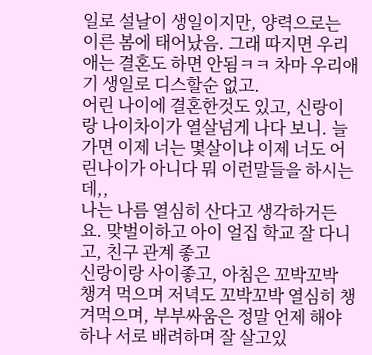일로 설날이 생일이지만, 양력으로는 이른 봄에 태어났음. 그래 따지면 우리애는 결혼도 하면 안됨ㅋㅋ 차마 우리애기 생일로 디스할순 없고.
어린 나이에 결혼한것도 있고, 신랑이랑 나이차이가 열살넘게 나다 보니. 늘 가면 이제 너는 몇살이냐 이제 너도 어린나이가 아니다 뭐 이런말들을 하시는데,,
나는 나름 열심히 산다고 생각하거든요. 맞벌이하고 아이 얼집 학교 잘 다니고, 친구 관계 좋고
신랑이랑 사이좋고, 아침은 꼬박꼬박 챙겨 먹으며 저녁도 꼬박꼬박 열심히 챙겨먹으며, 부부싸움은 정말 언제 해야하나 서로 배려하며 잘 살고있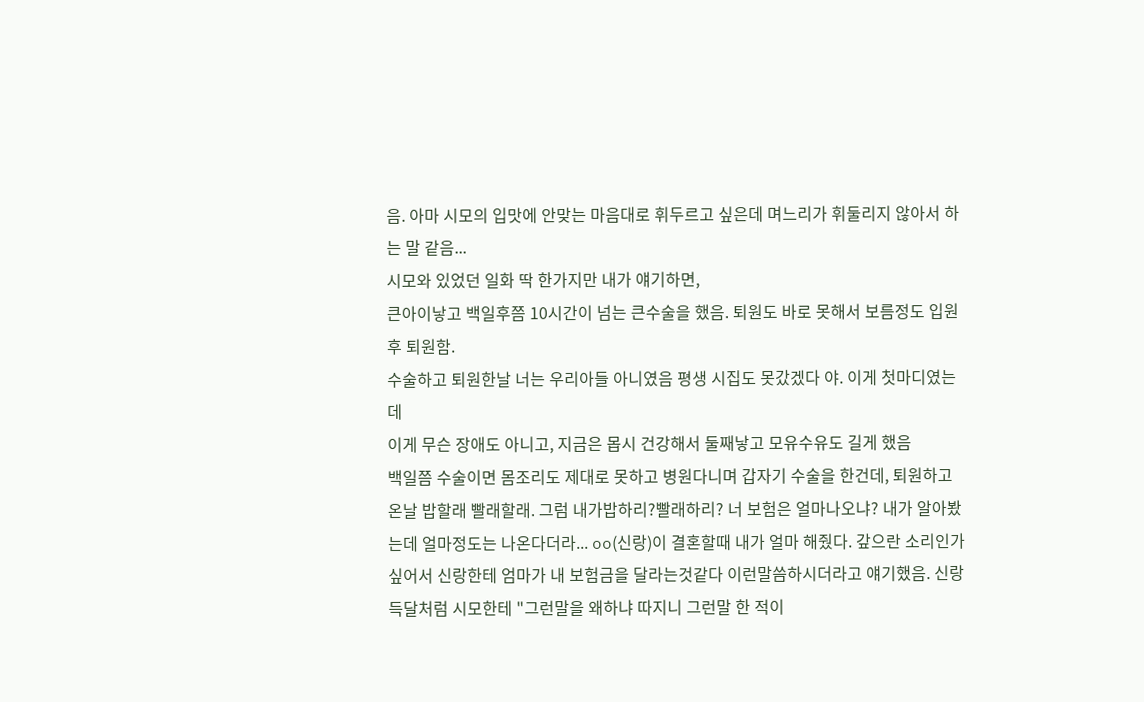음. 아마 시모의 입맛에 안맞는 마음대로 휘두르고 싶은데 며느리가 휘둘리지 않아서 하는 말 같음...
시모와 있었던 일화 딱 한가지만 내가 얘기하면,
큰아이낳고 백일후쯤 10시간이 넘는 큰수술을 했음. 퇴원도 바로 못해서 보름정도 입원후 퇴원함.
수술하고 퇴원한날 너는 우리아들 아니였음 평생 시집도 못갔겠다 야. 이게 첫마디였는데
이게 무슨 장애도 아니고, 지금은 몹시 건강해서 둘째낳고 모유수유도 길게 했음
백일쯤 수술이면 몸조리도 제대로 못하고 병원다니며 갑자기 수술을 한건데, 퇴원하고 온날 밥할래 빨래할래. 그럼 내가밥하리?빨래하리? 너 보험은 얼마나오냐? 내가 알아봤는데 얼마정도는 나온다더라... oo(신랑)이 결혼할때 내가 얼마 해줬다. 갚으란 소리인가 싶어서 신랑한테 엄마가 내 보험금을 달라는것같다 이런말씀하시더라고 얘기했음. 신랑 득달처럼 시모한테 "그런말을 왜하냐 따지니 그런말 한 적이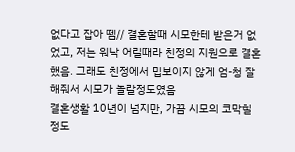없다고 잡아 뗌// 결혼할때 시모한테 받은거 없었고, 저는 워낙 어릴때라 친정의 지원으로 결혼했음. 그래도 친정에서 밉보이지 않게 엄-청 잘 해줘서 시모가 놀랄정도였음
결혼생활 10년이 넘지만, 가끔 시모의 코막힐 정도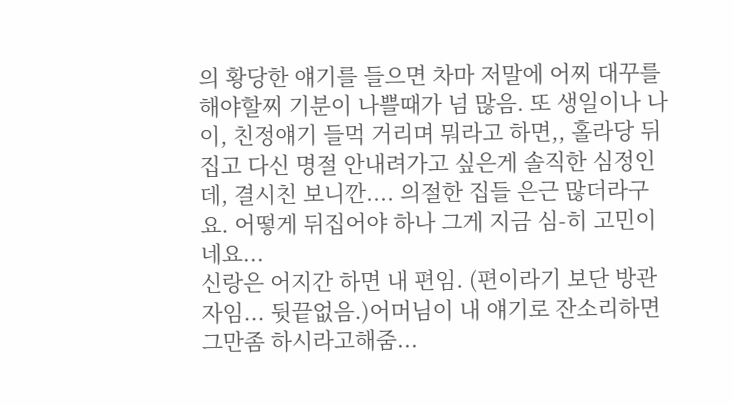의 황당한 얘기를 들으면 차마 저말에 어찌 대꾸를 해야할찌 기분이 나쁠때가 넘 많음. 또 생일이나 나이, 친정얘기 들먹 거리며 뭐라고 하면,, 홀라당 뒤집고 다신 명절 안내려가고 싶은게 솔직한 심정인데, 결시친 보니깐.... 의절한 집들 은근 많더라구요. 어떻게 뒤집어야 하나 그게 지금 심-히 고민이네요...
신랑은 어지간 하면 내 편임. (편이라기 보단 방관자임... 뒷끝없음.)어머님이 내 얘기로 잔소리하면 그만좀 하시라고해줌...